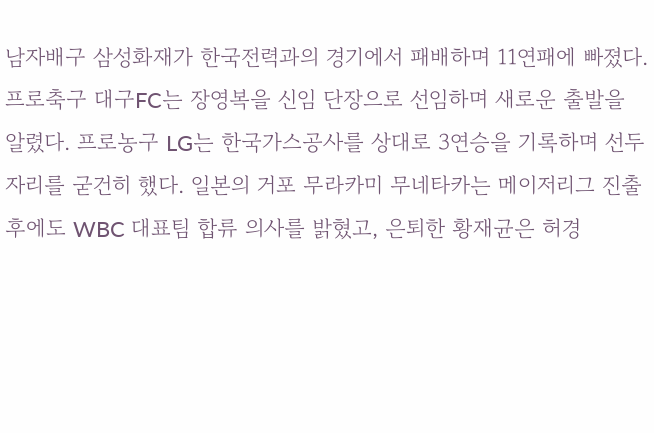남자배구 삼성화재가 한국전력과의 경기에서 패배하며 11연패에 빠졌다. 프로축구 대구FC는 장영복을 신임 단장으로 선임하며 새로운 출발을 알렸다. 프로농구 LG는 한국가스공사를 상대로 3연승을 기록하며 선두 자리를 굳건히 했다. 일본의 거포 무라카미 무네타카는 메이저리그 진출 후에도 WBC 대표팀 합류 의사를 밝혔고, 은퇴한 황재균은 허경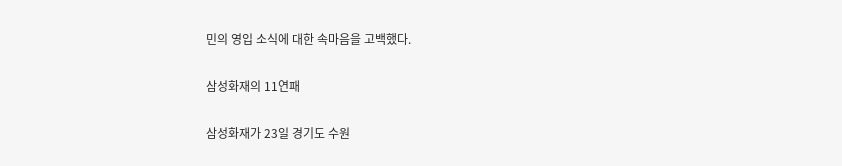민의 영입 소식에 대한 속마음을 고백했다.

삼성화재의 11연패

삼성화재가 23일 경기도 수원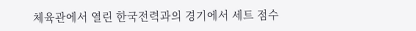체육관에서 열린 한국전력과의 경기에서 세트 점수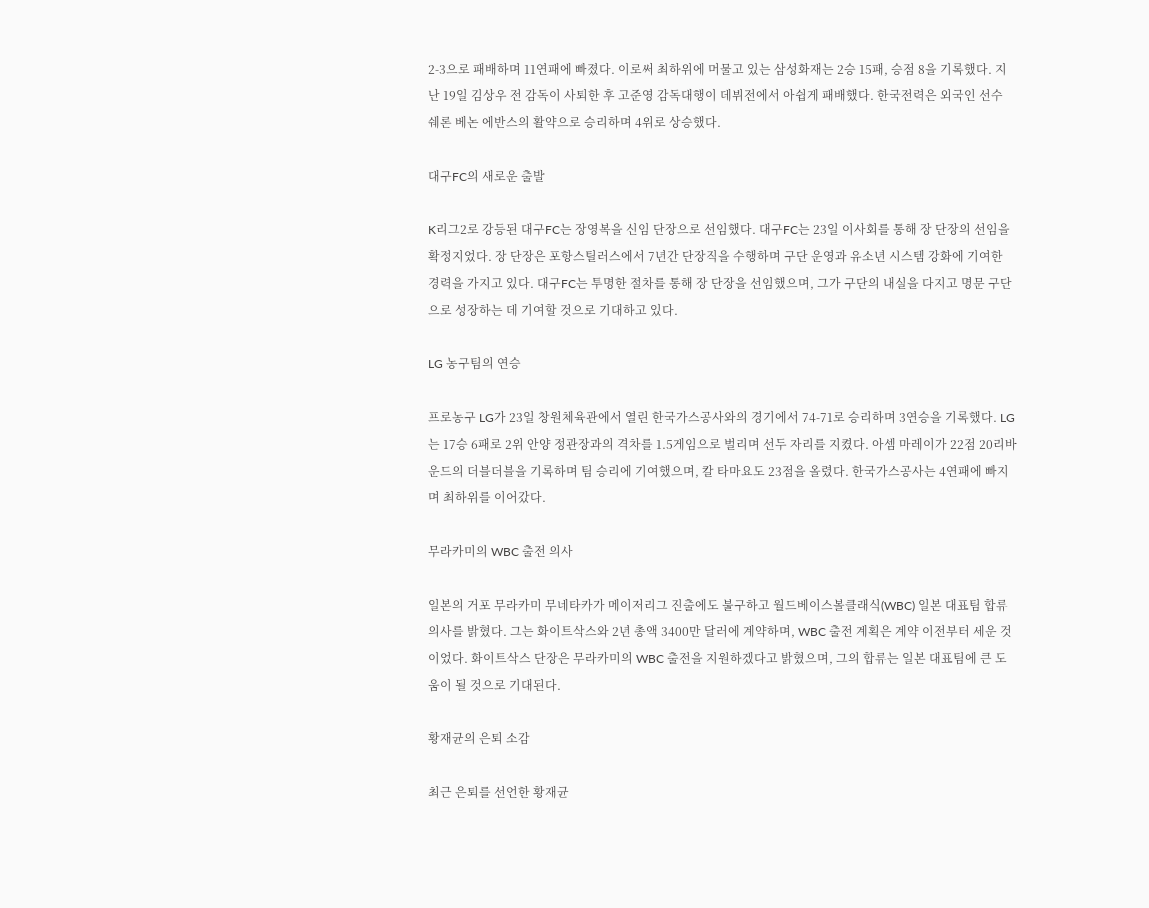2-3으로 패배하며 11연패에 빠졌다. 이로써 최하위에 머물고 있는 삼성화재는 2승 15패, 승점 8을 기록했다. 지난 19일 김상우 전 감독이 사퇴한 후 고준영 감독대행이 데뷔전에서 아쉽게 패배했다. 한국전력은 외국인 선수 쉐론 베논 에반스의 활약으로 승리하며 4위로 상승했다.

대구FC의 새로운 출발

K리그2로 강등된 대구FC는 장영복을 신임 단장으로 선임했다. 대구FC는 23일 이사회를 통해 장 단장의 선임을 확정지었다. 장 단장은 포항스틸러스에서 7년간 단장직을 수행하며 구단 운영과 유소년 시스템 강화에 기여한 경력을 가지고 있다. 대구FC는 투명한 절차를 통해 장 단장을 선임했으며, 그가 구단의 내실을 다지고 명문 구단으로 성장하는 데 기여할 것으로 기대하고 있다.

LG 농구팀의 연승

프로농구 LG가 23일 창원체육관에서 열린 한국가스공사와의 경기에서 74-71로 승리하며 3연승을 기록했다. LG는 17승 6패로 2위 안양 정관장과의 격차를 1.5게임으로 벌리며 선두 자리를 지켰다. 아셈 마레이가 22점 20리바운드의 더블더블을 기록하며 팀 승리에 기여했으며, 칼 타마요도 23점을 올렸다. 한국가스공사는 4연패에 빠지며 최하위를 이어갔다.

무라카미의 WBC 출전 의사

일본의 거포 무라카미 무네타카가 메이저리그 진출에도 불구하고 월드베이스볼클래식(WBC) 일본 대표팀 합류 의사를 밝혔다. 그는 화이트삭스와 2년 총액 3400만 달러에 계약하며, WBC 출전 계획은 계약 이전부터 세운 것이었다. 화이트삭스 단장은 무라카미의 WBC 출전을 지원하겠다고 밝혔으며, 그의 합류는 일본 대표팀에 큰 도움이 될 것으로 기대된다.

황재균의 은퇴 소감

최근 은퇴를 선언한 황재균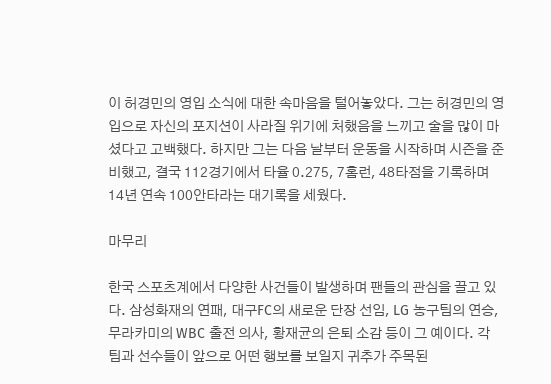이 허경민의 영입 소식에 대한 속마음을 털어놓았다. 그는 허경민의 영입으로 자신의 포지션이 사라질 위기에 처했음을 느끼고 술을 많이 마셨다고 고백했다. 하지만 그는 다음 날부터 운동을 시작하며 시즌을 준비했고, 결국 112경기에서 타율 0.275, 7홈런, 48타점을 기록하며 14년 연속 100안타라는 대기록을 세웠다.

마무리

한국 스포츠계에서 다양한 사건들이 발생하며 팬들의 관심을 끌고 있다. 삼성화재의 연패, 대구FC의 새로운 단장 선임, LG 농구팀의 연승, 무라카미의 WBC 출전 의사, 황재균의 은퇴 소감 등이 그 예이다. 각 팀과 선수들이 앞으로 어떤 행보를 보일지 귀추가 주목된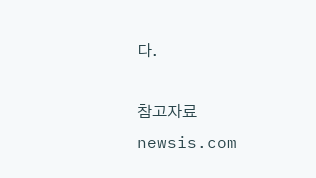다.

참고자료
newsis.com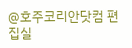@호주코리안닷컴 편집실